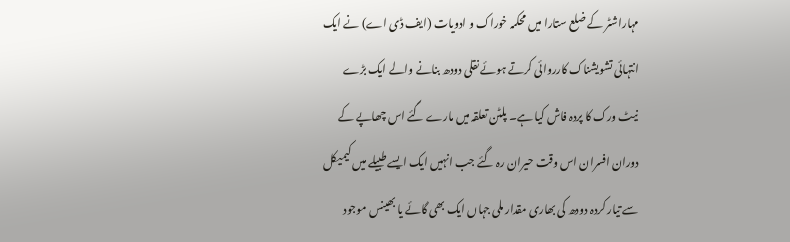مہاراشٹر کے ضلع ستارا میں محکمہ خوراک و ادویات (ایف ڈی اے) نے ایک انتہائی تشویشناک کارروائی کرتے ہوئے نقلی دودھ بنانے والے ایک بڑے نیٹ ورک کا پردہ فاش کیا ہے۔ پلٹن تعلقہ میں مارے گئے اس چھاپے کے دوران افسران اس وقت حیران رہ گئے جب انہیں ایک ایسے طبیلے میں کیمیکل سے تیار کردہ دودھ کی بھاری مقدار ملی جہاں ایک بھی گائے یا بھینس موجود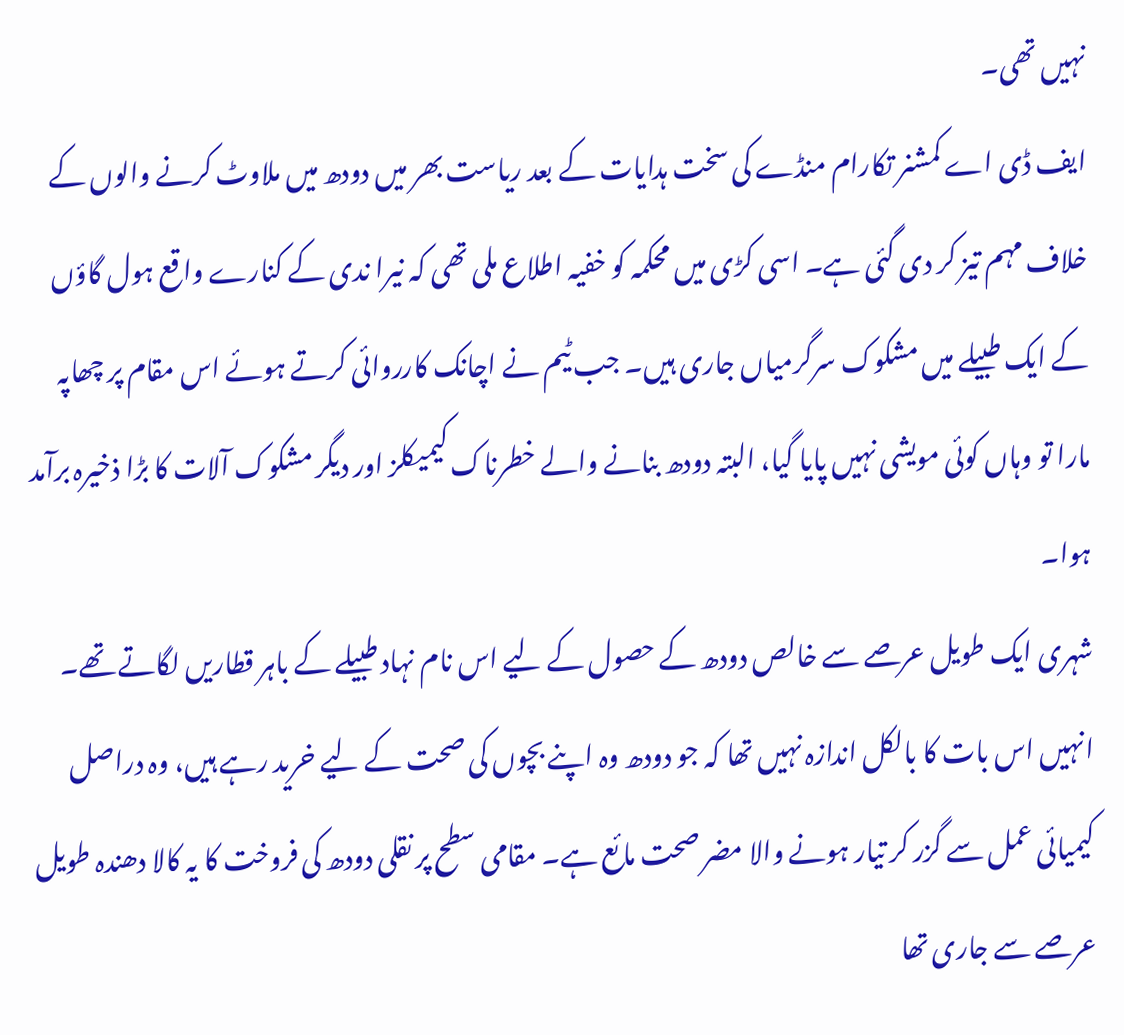نہیں تھی۔
ایف ڈی اے کمشنر تکارام منڈے کی سخت ہدایات کے بعد ریاست بھر میں دودھ میں ملاوٹ کرنے والوں کے خلاف مہم تیز کر دی گئی ہے۔ اسی کڑی میں محکمہ کو خفیہ اطلاع ملی تھی کہ نیرا ندی کے کنارے واقع ہول گاؤں کے ایک طبیلے میں مشکوک سرگرمیاں جاری ہیں۔ جب ٹیم نے اچانک کارروائی کرتے ہوئے اس مقام پر چھاپہ مارا تو وہاں کوئی مویشی نہیں پایا گیا، البتہ دودھ بنانے والے خطرناک کیمیکلز اور دیگر مشکوک آلات کا بڑا ذخیرہ برآمد ہوا۔
شہری ایک طویل عرصے سے خالص دودھ کے حصول کے لیے اس نام نہاد طبیلے کے باہر قطاریں لگاتے تھے۔ انہیں اس بات کا بالکل اندازہ نہیں تھا کہ جو دودھ وہ اپنے بچوں کی صحت کے لیے خرید رہے ہیں، وہ دراصل کیمیائی عمل سے گزر کر تیار ہونے والا مضر صحت مائع ہے۔ مقامی سطح پر نقلی دودھ کی فروخت کا یہ کالا دھندہ طویل عرصے سے جاری تھا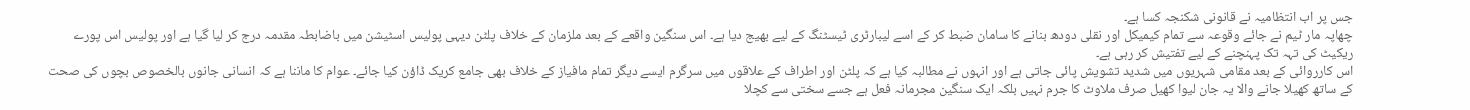جس پر اب انتظامیہ نے قانونی شکنجہ کسا ہے۔
چھاپہ مار ٹیم نے جائے وقوعہ سے تمام کیمیکل اور نقلی دودھ بنانے کا سامان ضبط کر کے اسے لیبارٹری ٹیسٹنگ کے لیے بھیج دیا ہے۔ اس سنگین واقعے کے بعد ملزمان کے خلاف پلٹن دیہی پولیس اسٹیشن میں باضابطہ مقدمہ درج کر لیا گیا ہے اور پولیس اس پورے ریکیٹ کی تہہ تک پہنچنے کے لیے تفتیش کر رہی ہے۔
اس کارروائی کے بعد مقامی شہریوں میں شدید تشویش پائی جاتی ہے اور انہوں نے مطالبہ کیا ہے کہ پلٹن اور اطراف کے علاقوں میں سرگرم ایسے دیگر تمام مافیاز کے خلاف بھی جامع کریک ڈاؤن کیا جائے۔ عوام کا ماننا ہے کہ انسانی جانوں بالخصوص بچوں کی صحت کے ساتھ کھیلا جانے والا یہ جان لیوا کھیل صرف ملاوٹ کا جرم نہیں بلکہ ایک سنگین مجرمانہ فعل ہے جسے سختی سے کچلا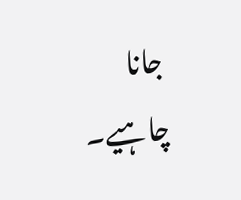جانا چاہیے۔